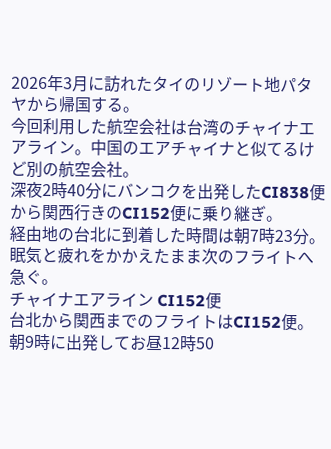2026年3月に訪れたタイのリゾート地パタヤから帰国する。
今回利用した航空会社は台湾のチャイナエアライン。中国のエアチャイナと似てるけど別の航空会社。
深夜2時40分にバンコクを出発したCI838便から関西行きのCI152便に乗り継ぎ。
経由地の台北に到着した時間は朝7時23分。眠気と疲れをかかえたまま次のフライトへ急ぐ。
チャイナエアライン CI152便
台北から関西までのフライトはCI152便。
朝9時に出発してお昼12時50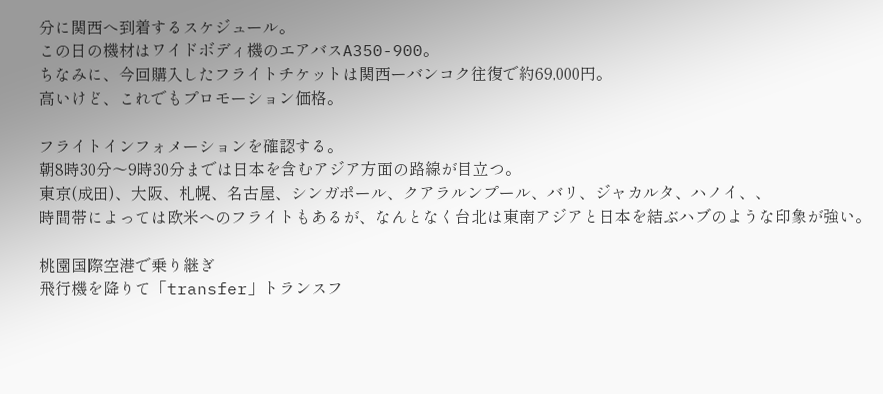分に関西へ到着するスケジュール。
この日の機材はワイドボディ機のエアバスA350-900。
ちなみに、今回購入したフライトチケットは関西ーバンコク往復で約69,000円。
高いけど、これでもプロモーション価格。

フライトインフォメーションを確認する。
朝8時30分〜9時30分までは日本を含むアジア方面の路線が目立つ。
東京(成田)、大阪、札幌、名古屋、シンガポール、クアラルンプール、バリ、ジャカルタ、ハノイ、、
時間帯によっては欧米へのフライトもあるが、なんとなく台北は東南アジアと日本を結ぶハブのような印象が強い。

桃園国際空港で乗り継ぎ
飛行機を降りて「transfer」トランスフ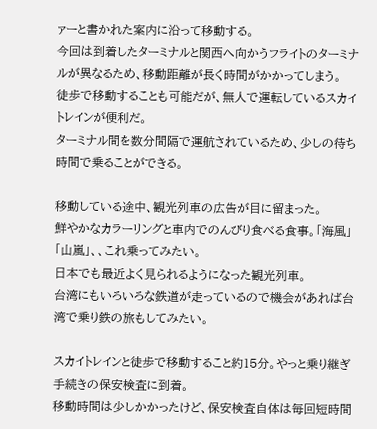ァーと書かれた案内に沿って移動する。
今回は到着したターミナルと関西へ向かうフライトのターミナルが異なるため、移動距離が長く時間がかかってしまう。
徒歩で移動することも可能だが、無人で運転しているスカイトレインが便利だ。
ターミナル間を数分間隔で運航されているため、少しの待ち時間で乗ることができる。

移動している途中、観光列車の広告が目に留まった。
鮮やかなカラーリングと車内でのんびり食べる食事。「海風」「山嵐」、、これ乗ってみたい。
日本でも最近よく見られるようになった観光列車。
台湾にもいろいろな鉄道が走っているので機会があれば台湾で乗り鉄の旅もしてみたい。

スカイトレインと徒歩で移動すること約15分。やっと乗り継ぎ手続きの保安検査に到着。
移動時間は少しかかったけど、保安検査自体は毎回短時間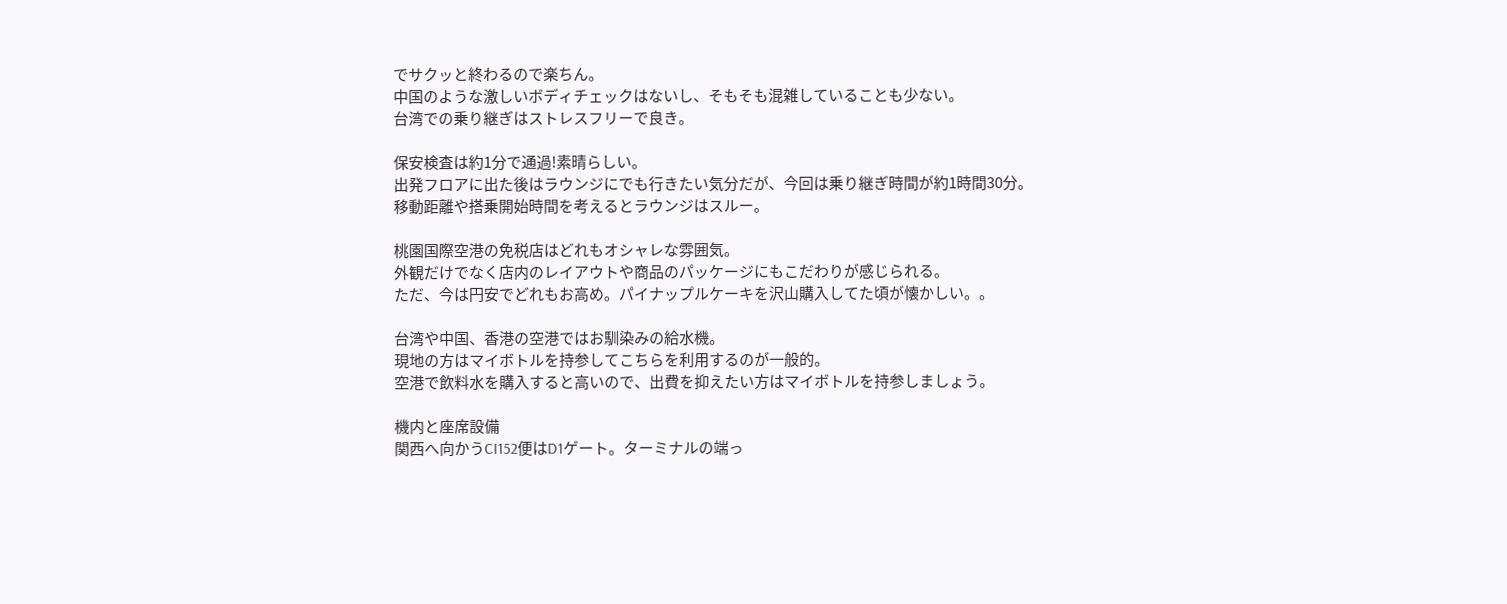でサクッと終わるので楽ちん。
中国のような激しいボディチェックはないし、そもそも混雑していることも少ない。
台湾での乗り継ぎはストレスフリーで良き。

保安検査は約1分で通過!素晴らしい。
出発フロアに出た後はラウンジにでも行きたい気分だが、今回は乗り継ぎ時間が約1時間30分。
移動距離や搭乗開始時間を考えるとラウンジはスルー。

桃園国際空港の免税店はどれもオシャレな雰囲気。
外観だけでなく店内のレイアウトや商品のパッケージにもこだわりが感じられる。
ただ、今は円安でどれもお高め。パイナップルケーキを沢山購入してた頃が懐かしい。。

台湾や中国、香港の空港ではお馴染みの給水機。
現地の方はマイボトルを持参してこちらを利用するのが一般的。
空港で飲料水を購入すると高いので、出費を抑えたい方はマイボトルを持参しましょう。

機内と座席設備
関西へ向かうCI152便はD1ゲート。ターミナルの端っ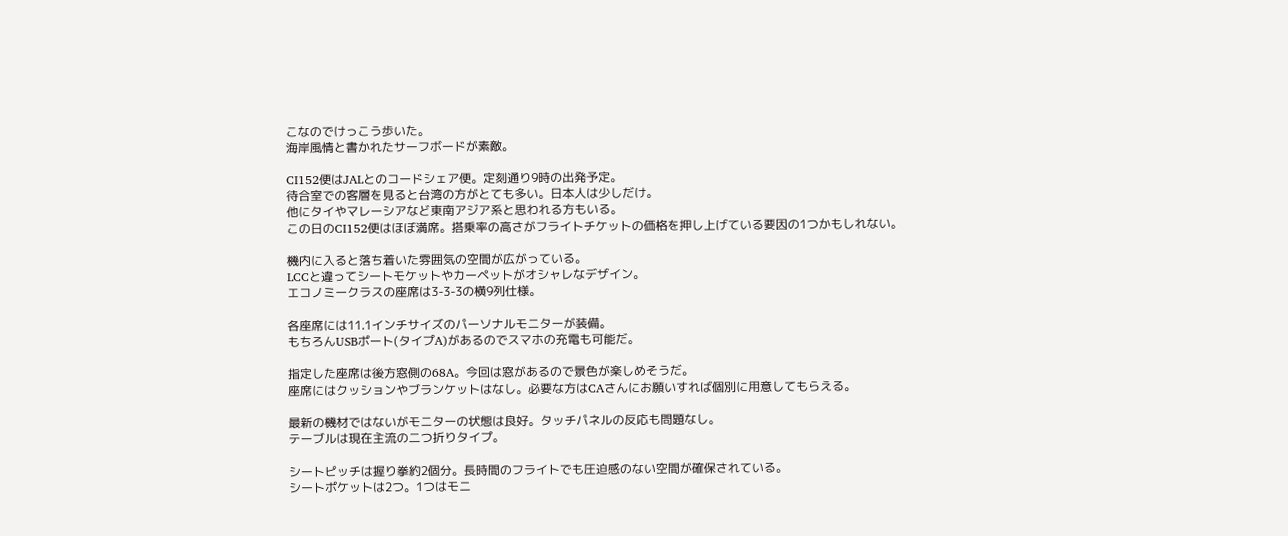こなのでけっこう歩いた。
海岸風情と書かれたサーフボードが素敵。

CI152便はJALとのコードシェア便。定刻通り9時の出発予定。
待合室での客層を見ると台湾の方がとても多い。日本人は少しだけ。
他にタイやマレーシアなど東南アジア系と思われる方もいる。
この日のCI152便はほぼ満席。搭乗率の高さがフライトチケットの価格を押し上げている要因の1つかもしれない。

機内に入ると落ち着いた雰囲気の空間が広がっている。
LCCと違ってシートモケットやカーペットがオシャレなデザイン。
エコノミークラスの座席は3-3-3の横9列仕様。

各座席には11.1インチサイズのパーソナルモニターが装備。
もちろんUSBポート(タイプA)があるのでスマホの充電も可能だ。

指定した座席は後方窓側の68A。今回は窓があるので景色が楽しめそうだ。
座席にはクッションやブランケットはなし。必要な方はCAさんにお願いすれば個別に用意してもらえる。

最新の機材ではないがモニターの状態は良好。タッチパネルの反応も問題なし。
テーブルは現在主流の二つ折りタイプ。

シートピッチは握り拳約2個分。長時間のフライトでも圧迫感のない空間が確保されている。
シートポケットは2つ。1つはモニ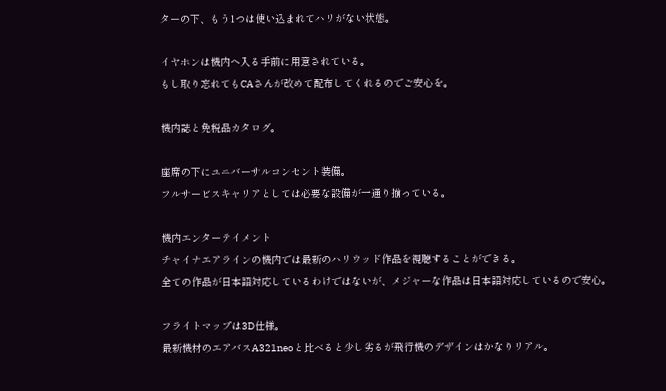ターの下、もう1つは使い込まれてハリがない状態。

イヤホンは機内へ入る手前に用意されている。
もし取り忘れてもCAさんが改めて配布してくれるのでご安心を。

機内誌と免税品カタログ。

座席の下にユニバーサルコンセント装備。
フルサービスキャリアとしては必要な設備が一通り揃っている。

機内エンターテイメント
チャイナエアラインの機内では最新のハリウッド作品を視聴することができる。
全ての作品が日本語対応しているわけではないが、メジャーな作品は日本語対応しているので安心。

フライトマップは3D仕様。
最新機材のエアバスA321neoと比べると少し劣るが飛行機のデザインはかなりリアル。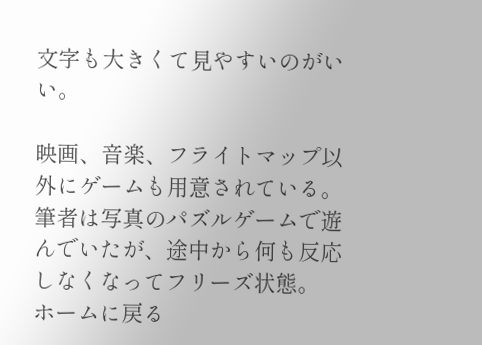文字も大きくて見やすいのがいい。

映画、音楽、フライトマップ以外にゲームも用意されている。
筆者は写真のパズルゲームで遊んでいたが、途中から何も反応しなくなってフリーズ状態。
ホームに戻る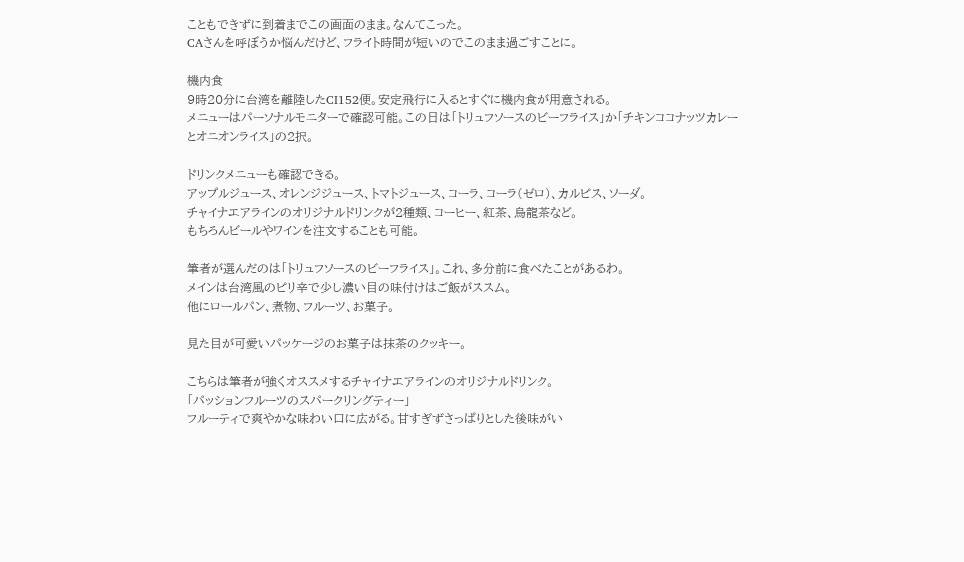こともできずに到着までこの画面のまま。なんてこった。
CAさんを呼ぼうか悩んだけど、フライト時間が短いのでこのまま過ごすことに。

機内食
9時20分に台湾を離陸したCI152便。安定飛行に入るとすぐに機内食が用意される。
メニューはパーソナルモニターで確認可能。この日は「トリュフソースのビーフライス」か「チキンココナッツカレーとオニオンライス」の2択。

ドリンクメニューも確認できる。
アップルジュース、オレンジジュース、トマトジュース、コーラ、コーラ(ゼロ)、カルピス、ソーダ。
チャイナエアラインのオリジナルドリンクが2種類、コーヒー、紅茶、烏龍茶など。
もちろんビールやワインを注文することも可能。

筆者が選んだのは「トリュフソースのビーフライス」。これ、多分前に食べたことがあるわ。
メインは台湾風のピリ辛で少し濃い目の味付けはご飯がススム。
他にロールパン、煮物、フルーツ、お菓子。

見た目が可愛いパッケージのお菓子は抹茶のクッキー。

こちらは筆者が強くオススメするチャイナエアラインのオリジナルドリンク。
「パッションフルーツのスパークリングティー」
フルーティで爽やかな味わい口に広がる。甘すぎずさっぱりとした後味がい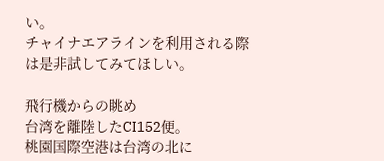い。
チャイナエアラインを利用される際は是非試してみてほしい。

飛行機からの眺め
台湾を離陸したCI152便。
桃園国際空港は台湾の北に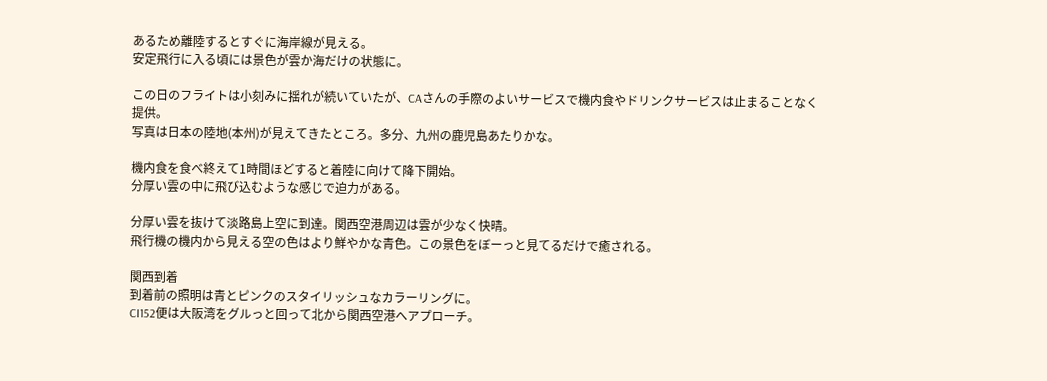あるため離陸するとすぐに海岸線が見える。
安定飛行に入る頃には景色が雲か海だけの状態に。

この日のフライトは小刻みに揺れが続いていたが、CAさんの手際のよいサービスで機内食やドリンクサービスは止まることなく提供。
写真は日本の陸地(本州)が見えてきたところ。多分、九州の鹿児島あたりかな。

機内食を食べ終えて1時間ほどすると着陸に向けて降下開始。
分厚い雲の中に飛び込むような感じで迫力がある。

分厚い雲を抜けて淡路島上空に到達。関西空港周辺は雲が少なく快晴。
飛行機の機内から見える空の色はより鮮やかな青色。この景色をぼーっと見てるだけで癒される。

関西到着
到着前の照明は青とピンクのスタイリッシュなカラーリングに。
CI152便は大阪湾をグルっと回って北から関西空港へアプローチ。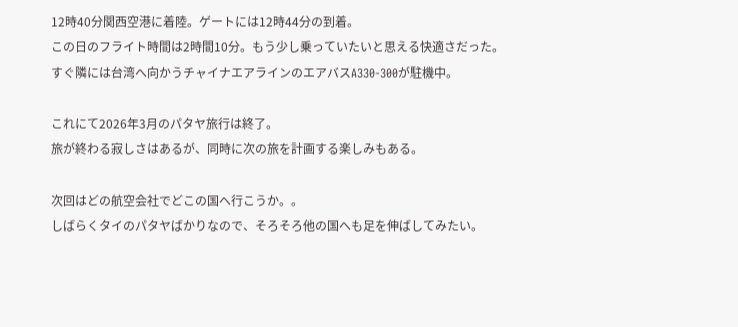12時40分関西空港に着陸。ゲートには12時44分の到着。
この日のフライト時間は2時間10分。もう少し乗っていたいと思える快適さだった。
すぐ隣には台湾へ向かうチャイナエアラインのエアバスA330-300が駐機中。

これにて2026年3月のパタヤ旅行は終了。
旅が終わる寂しさはあるが、同時に次の旅を計画する楽しみもある。

次回はどの航空会社でどこの国へ行こうか。。
しばらくタイのパタヤばかりなので、そろそろ他の国へも足を伸ばしてみたい。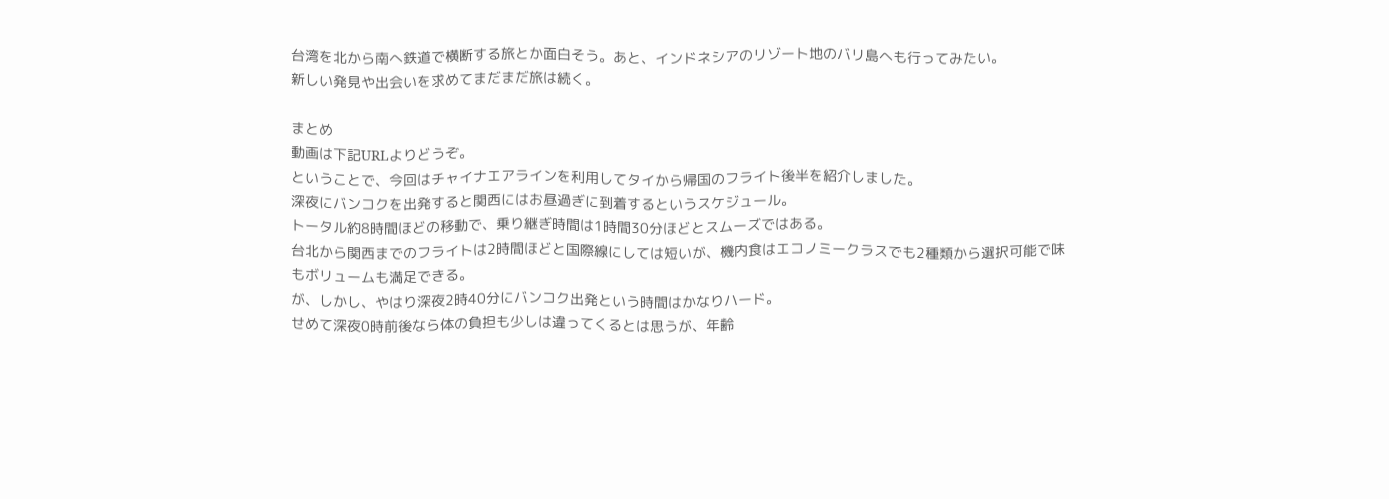台湾を北から南へ鉄道で横断する旅とか面白そう。あと、インドネシアのリゾート地のバリ島へも行ってみたい。
新しい発見や出会いを求めてまだまだ旅は続く。

まとめ
動画は下記URLよりどうぞ。
ということで、今回はチャイナエアラインを利用してタイから帰国のフライト後半を紹介しました。
深夜にバンコクを出発すると関西にはお昼過ぎに到着するというスケジュール。
トータル約8時間ほどの移動で、乗り継ぎ時間は1時間30分ほどとスムーズではある。
台北から関西までのフライトは2時間ほどと国際線にしては短いが、機内食はエコノミークラスでも2種類から選択可能で味もボリュームも満足できる。
が、しかし、やはり深夜2時40分にバンコク出発という時間はかなりハード。
せめて深夜0時前後なら体の負担も少しは違ってくるとは思うが、年齢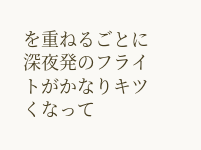を重ねるごとに深夜発のフライトがかなりキツくなって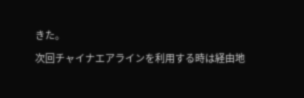きた。
次回チャイナエアラインを利用する時は経由地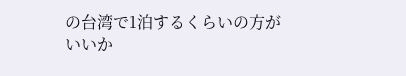の台湾で1泊するくらいの方がいいか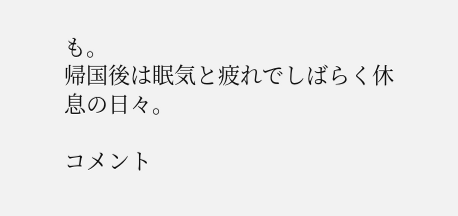も。
帰国後は眠気と疲れでしばらく休息の日々。

コメント